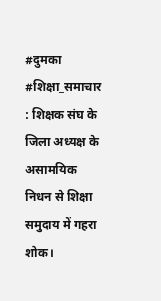#दुमका #शिक्षा_समाचार : शिक्षक संघ के जिला अध्यक्ष के असामयिक निधन से शिक्षा समुदाय में गहरा शोक।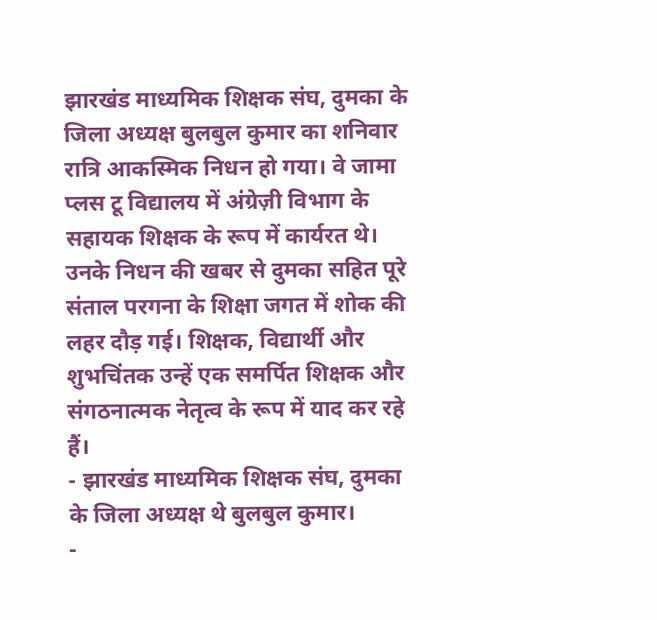झारखंड माध्यमिक शिक्षक संघ, दुमका के जिला अध्यक्ष बुलबुल कुमार का शनिवार रात्रि आकस्मिक निधन हो गया। वे जामा प्लस टू विद्यालय में अंग्रेज़ी विभाग के सहायक शिक्षक के रूप में कार्यरत थे। उनके निधन की खबर से दुमका सहित पूरे संताल परगना के शिक्षा जगत में शोक की लहर दौड़ गई। शिक्षक, विद्यार्थी और शुभचिंतक उन्हें एक समर्पित शिक्षक और संगठनात्मक नेतृत्व के रूप में याद कर रहे हैं।
- झारखंड माध्यमिक शिक्षक संघ, दुमका के जिला अध्यक्ष थे बुलबुल कुमार।
-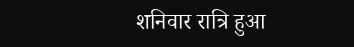शनिवार रात्रि हुआ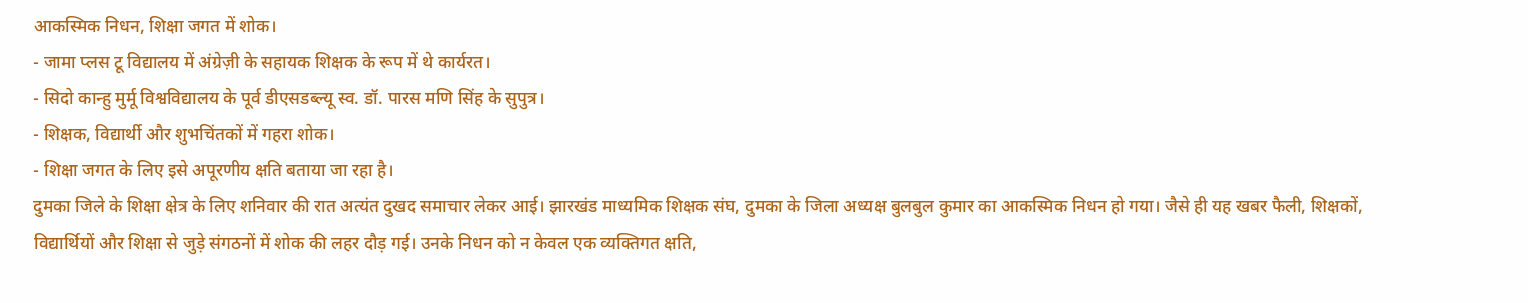आकस्मिक निधन, शिक्षा जगत में शोक।
- जामा प्लस टू विद्यालय में अंग्रेज़ी के सहायक शिक्षक के रूप में थे कार्यरत।
- सिदो कान्हु मुर्मू विश्वविद्यालय के पूर्व डीएसडब्ल्यू स्व. डॉ. पारस मणि सिंह के सुपुत्र।
- शिक्षक, विद्यार्थी और शुभचिंतकों में गहरा शोक।
- शिक्षा जगत के लिए इसे अपूरणीय क्षति बताया जा रहा है।
दुमका जिले के शिक्षा क्षेत्र के लिए शनिवार की रात अत्यंत दुखद समाचार लेकर आई। झारखंड माध्यमिक शिक्षक संघ, दुमका के जिला अध्यक्ष बुलबुल कुमार का आकस्मिक निधन हो गया। जैसे ही यह खबर फैली, शिक्षकों, विद्यार्थियों और शिक्षा से जुड़े संगठनों में शोक की लहर दौड़ गई। उनके निधन को न केवल एक व्यक्तिगत क्षति,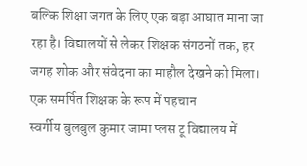बल्कि शिक्षा जगत के लिए एक बड़ा आघात माना जा रहा है। विद्यालयों से लेकर शिक्षक संगठनों तक, हर जगह शोक और संवेदना का माहौल देखने को मिला।
एक समर्पित शिक्षक के रूप में पहचान
स्वर्गीय बुलबुल कुमार जामा प्लस टू विद्यालय में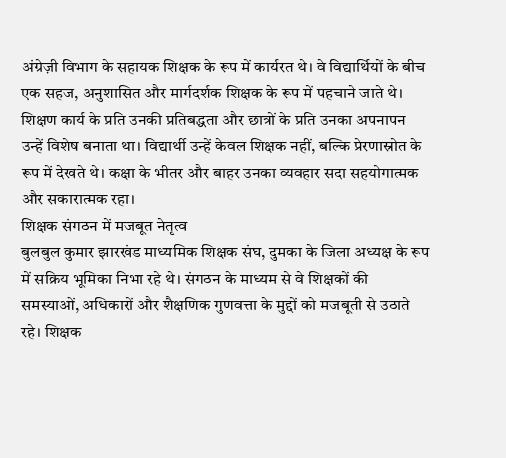अंग्रेज़ी विभाग के सहायक शिक्षक के रूप में कार्यरत थे। वे विद्यार्थियों के बीच एक सहज, अनुशासित और मार्गदर्शक शिक्षक के रूप में पहचाने जाते थे। शिक्षण कार्य के प्रति उनकी प्रतिबद्धता और छात्रों के प्रति उनका अपनापन उन्हें विशेष बनाता था। विद्यार्थी उन्हें केवल शिक्षक नहीं, बल्कि प्रेरणास्रोत के रूप में देखते थे। कक्षा के भीतर और बाहर उनका व्यवहार सदा सहयोगात्मक और सकारात्मक रहा।
शिक्षक संगठन में मजबूत नेतृत्व
बुलबुल कुमार झारखंड माध्यमिक शिक्षक संघ, दुमका के जिला अध्यक्ष के रूप में सक्रिय भूमिका निभा रहे थे। संगठन के माध्यम से वे शिक्षकों की समस्याओं, अधिकारों और शैक्षणिक गुणवत्ता के मुद्दों को मजबूती से उठाते रहे। शिक्षक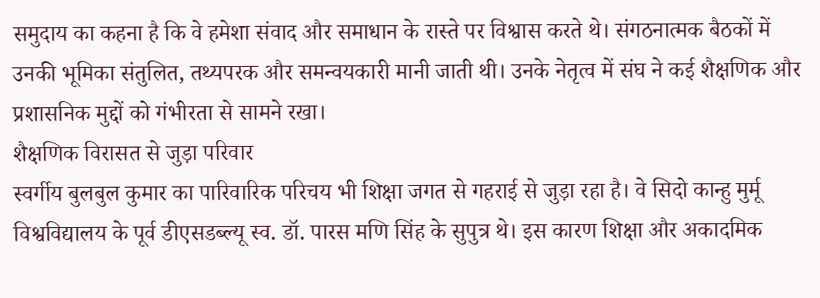समुदाय का कहना है कि वे हमेशा संवाद और समाधान के रास्ते पर विश्वास करते थे। संगठनात्मक बैठकों में उनकी भूमिका संतुलित, तथ्यपरक और समन्वयकारी मानी जाती थी। उनके नेतृत्व में संघ ने कई शैक्षणिक और प्रशासनिक मुद्दों को गंभीरता से सामने रखा।
शैक्षणिक विरासत से जुड़ा परिवार
स्वर्गीय बुलबुल कुमार का पारिवारिक परिचय भी शिक्षा जगत से गहराई से जुड़ा रहा है। वे सिदो कान्हु मुर्मू विश्वविद्यालय के पूर्व डीएसडब्ल्यू स्व. डॉ. पारस मणि सिंह के सुपुत्र थे। इस कारण शिक्षा और अकादमिक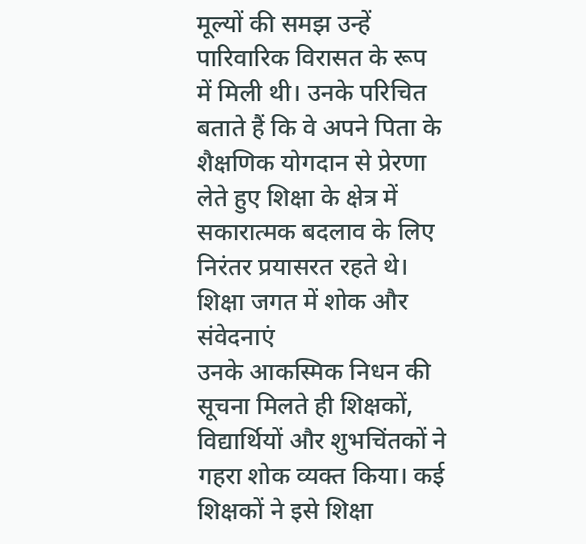मूल्यों की समझ उन्हें पारिवारिक विरासत के रूप में मिली थी। उनके परिचित बताते हैं कि वे अपने पिता के शैक्षणिक योगदान से प्रेरणा लेते हुए शिक्षा के क्षेत्र में सकारात्मक बदलाव के लिए निरंतर प्रयासरत रहते थे।
शिक्षा जगत में शोक और संवेदनाएं
उनके आकस्मिक निधन की सूचना मिलते ही शिक्षकों, विद्यार्थियों और शुभचिंतकों ने गहरा शोक व्यक्त किया। कई शिक्षकों ने इसे शिक्षा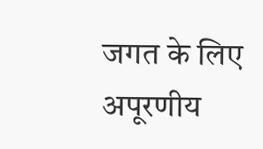जगत के लिए अपूरणीय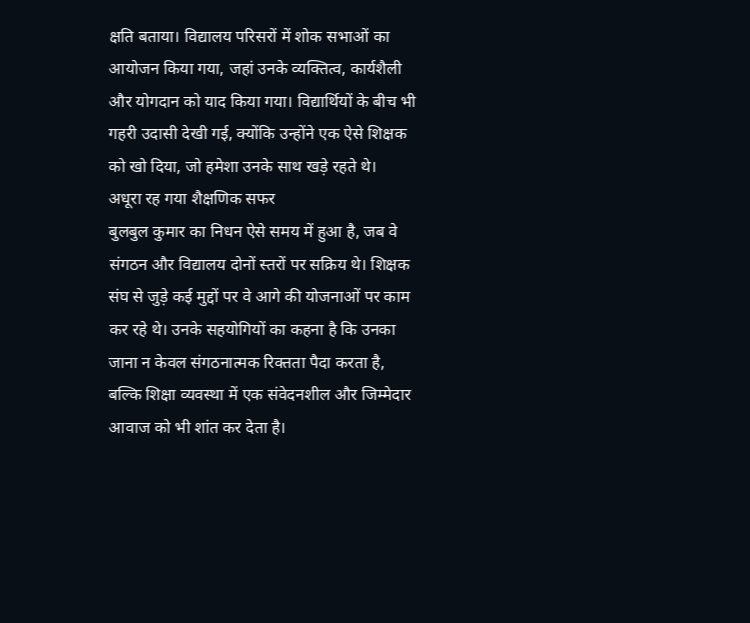क्षति बताया। विद्यालय परिसरों में शोक सभाओं का आयोजन किया गया, जहां उनके व्यक्तित्व, कार्यशैली और योगदान को याद किया गया। विद्यार्थियों के बीच भी गहरी उदासी देखी गई, क्योंकि उन्होंने एक ऐसे शिक्षक को खो दिया, जो हमेशा उनके साथ खड़े रहते थे।
अधूरा रह गया शैक्षणिक सफर
बुलबुल कुमार का निधन ऐसे समय में हुआ है, जब वे संगठन और विद्यालय दोनों स्तरों पर सक्रिय थे। शिक्षक संघ से जुड़े कई मुद्दों पर वे आगे की योजनाओं पर काम कर रहे थे। उनके सहयोगियों का कहना है कि उनका जाना न केवल संगठनात्मक रिक्तता पैदा करता है, बल्कि शिक्षा व्यवस्था में एक संवेदनशील और जिम्मेदार आवाज को भी शांत कर देता है।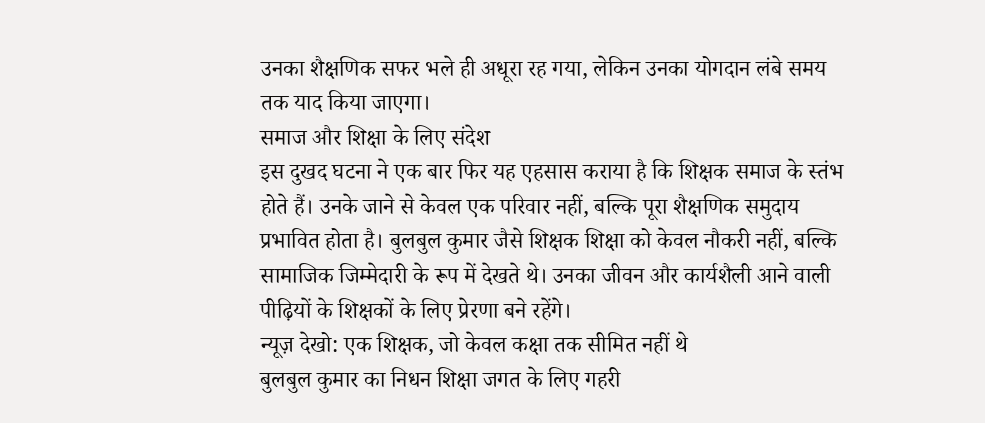उनका शैक्षणिक सफर भले ही अधूरा रह गया, लेकिन उनका योगदान लंबे समय तक याद किया जाएगा।
समाज और शिक्षा के लिए संदेश
इस दुखद घटना ने एक बार फिर यह एहसास कराया है कि शिक्षक समाज के स्तंभ होते हैं। उनके जाने से केवल एक परिवार नहीं, बल्कि पूरा शैक्षणिक समुदाय प्रभावित होता है। बुलबुल कुमार जैसे शिक्षक शिक्षा को केवल नौकरी नहीं, बल्कि सामाजिक जिम्मेदारी के रूप में देखते थे। उनका जीवन और कार्यशैली आने वाली पीढ़ियों के शिक्षकों के लिए प्रेरणा बने रहेंगे।
न्यूज़ देखो: एक शिक्षक, जो केवल कक्षा तक सीमित नहीं थे
बुलबुल कुमार का निधन शिक्षा जगत के लिए गहरी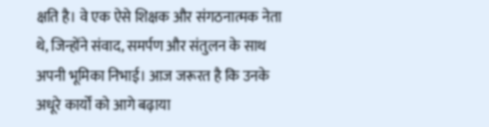क्षति है। वे एक ऐसे शिक्षक और संगठनात्मक नेता थे, जिन्होंने संवाद, समर्पण और संतुलन के साथ अपनी भूमिका निभाई। आज जरूरत है कि उनके अधूरे कार्यों को आगे बढ़ाया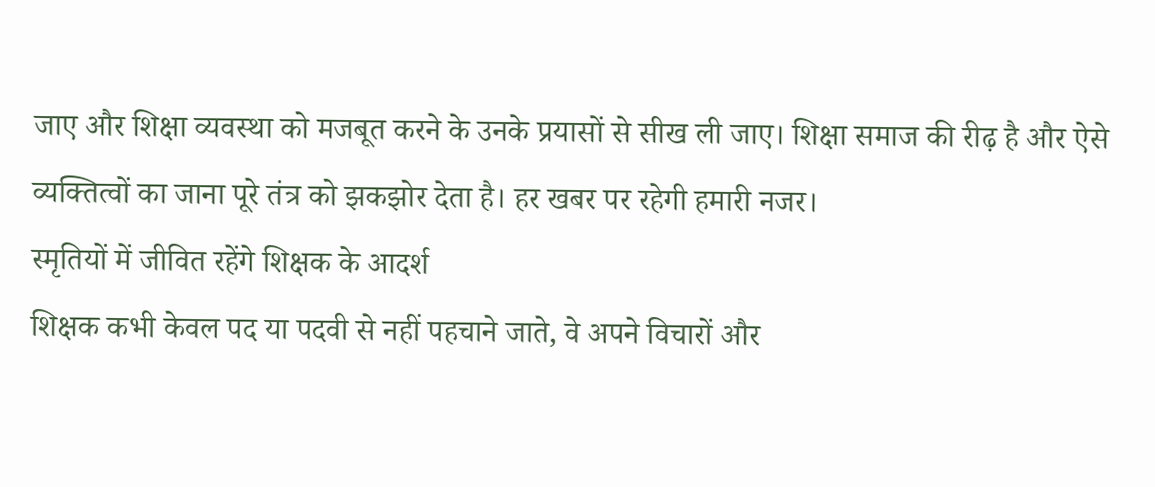जाए और शिक्षा व्यवस्था को मजबूत करने के उनके प्रयासों से सीख ली जाए। शिक्षा समाज की रीढ़ है और ऐसे व्यक्तित्वों का जाना पूरे तंत्र को झकझोर देता है। हर खबर पर रहेगी हमारी नजर।
स्मृतियों में जीवित रहेंगे शिक्षक के आदर्श
शिक्षक कभी केवल पद या पदवी से नहीं पहचाने जाते, वे अपने विचारों और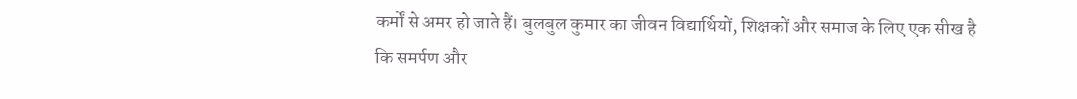कर्मों से अमर हो जाते हैं। बुलबुल कुमार का जीवन विद्यार्थियों, शिक्षकों और समाज के लिए एक सीख है कि समर्पण और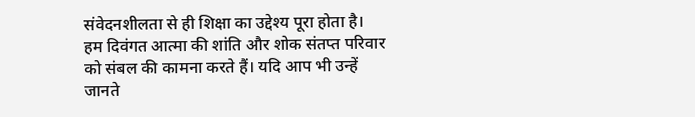संवेदनशीलता से ही शिक्षा का उद्देश्य पूरा होता है।
हम दिवंगत आत्मा की शांति और शोक संतप्त परिवार को संबल की कामना करते हैं। यदि आप भी उन्हें जानते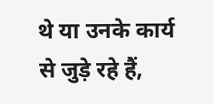थे या उनके कार्य से जुड़े रहे हैं,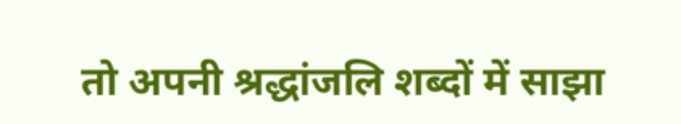तो अपनी श्रद्धांजलि शब्दों में साझा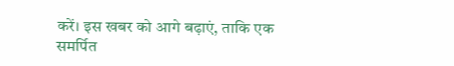करें। इस खबर को आगे बढ़ाएं, ताकि एक समर्पित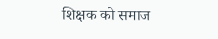शिक्षक को समाज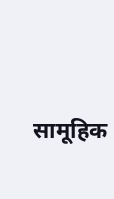सामूहिक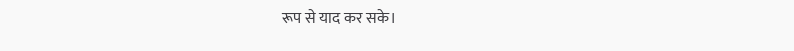रूप से याद कर सके।